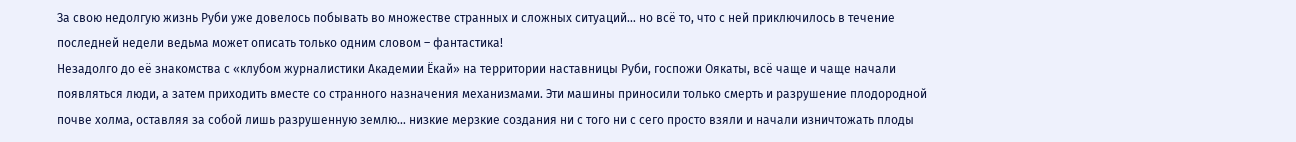За свою недолгую жизнь Руби уже довелось побывать во множестве странных и сложных ситуаций… но всё то, что с ней приключилось в течение последней недели ведьма может описать только одним словом – фантастика!
Незадолго до её знакомства с «клубом журналистики Академии Ёкай» на территории наставницы Руби, госпожи Оякаты, всё чаще и чаще начали появляться люди, а затем приходить вместе со странного назначения механизмами. Эти машины приносили только смерть и разрушение плодородной почве холма, оставляя за собой лишь разрушенную землю… низкие мерзкие создания ни с того ни с сего просто взяли и начали изничтожать плоды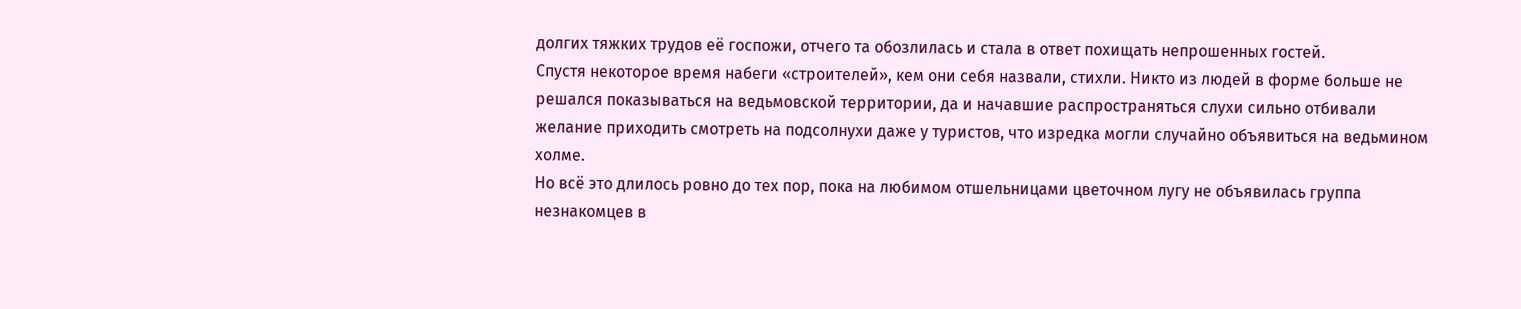долгих тяжких трудов её госпожи, отчего та обозлилась и стала в ответ похищать непрошенных гостей.
Спустя некоторое время набеги «строителей», кем они себя назвали, стихли. Никто из людей в форме больше не решался показываться на ведьмовской территории, да и начавшие распространяться слухи сильно отбивали желание приходить смотреть на подсолнухи даже у туристов, что изредка могли случайно объявиться на ведьмином холме.
Но всё это длилось ровно до тех пор, пока на любимом отшельницами цветочном лугу не объявилась группа незнакомцев в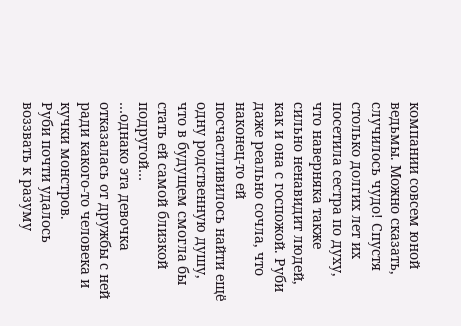компании совсем юной ведьмы. Можно сказать, случилось чудо! Спустя столько долгих лет их посетила сестра по духу, что наверняка также сильно ненавидит людей, как и она с госпожой. Руби даже реально сочла, что наконец-то ей посчастливилось найти ещё одну родственную душу, что в будущем смогла бы стать ей самой близкой подругой…
…однако эта девочка отказалась от дружбы с ней ради какого-то человека и кучки монстров.
Руби почти удалось воззвать к разуму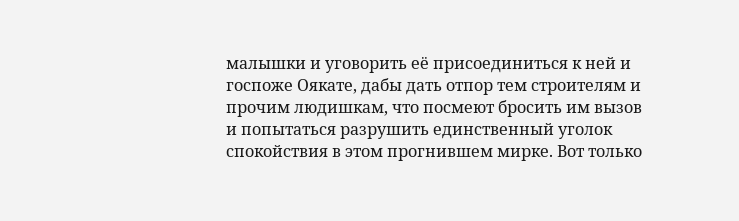малышки и уговорить её присоединиться к ней и госпоже Оякате, дабы дать отпор тем строителям и прочим людишкам, что посмеют бросить им вызов и попытаться разрушить единственный уголок спокойствия в этом прогнившем мирке. Вот только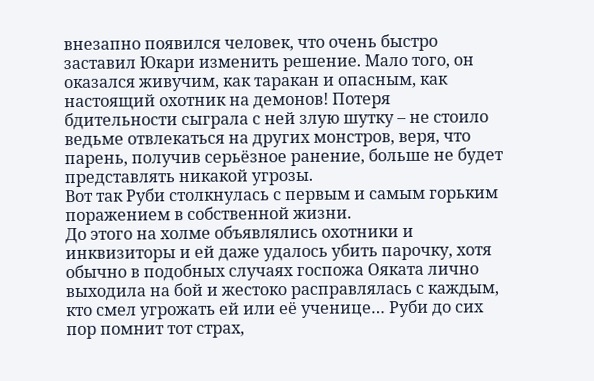внезапно появился человек, что очень быстро заставил Юкари изменить решение. Мало того, он оказался живучим, как таракан и опасным, как настоящий охотник на демонов! Потеря бдительности сыграла с ней злую шутку – не стоило ведьме отвлекаться на других монстров, веря, что парень, получив серьёзное ранение, больше не будет представлять никакой угрозы.
Вот так Руби столкнулась с первым и самым горьким поражением в собственной жизни.
До этого на холме объявлялись охотники и инквизиторы и ей даже удалось убить парочку, хотя обычно в подобных случаях госпожа Ояката лично выходила на бой и жестоко расправлялась с каждым, кто смел угрожать ей или её ученице… Руби до сих пор помнит тот страх,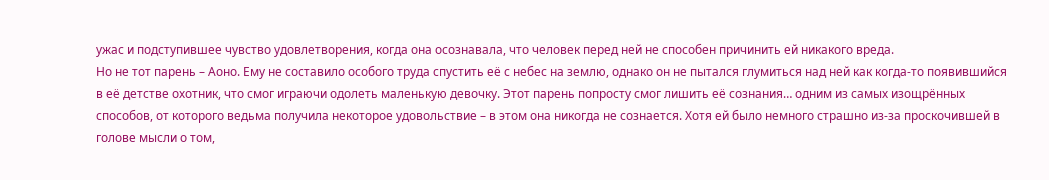ужас и подступившее чувство удовлетворения, когда она осознавала, что человек перед ней не способен причинить ей никакого вреда.
Но не тот парень – Аоно. Ему не составило особого труда спустить её с небес на землю, однако он не пытался глумиться над ней как когда-то появившийся в её детстве охотник, что смог играючи одолеть маленькую девочку. Этот парень попросту смог лишить её сознания… одним из самых изощрённых способов, от которого ведьма получила некоторое удовольствие – в этом она никогда не сознается. Хотя ей было немного страшно из-за проскочившей в голове мысли о том,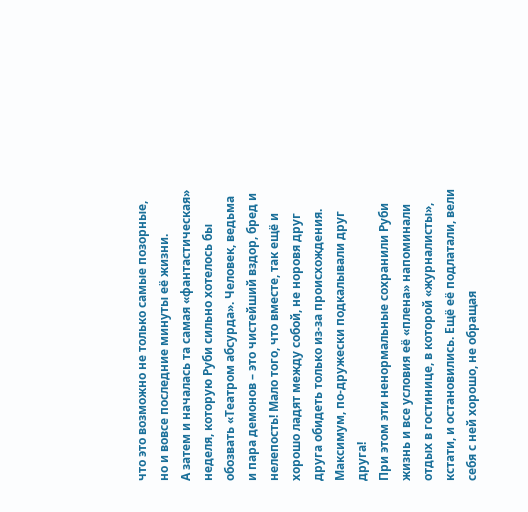что это возможно не только самые позорные, но и вовсе последние минуты её жизни.
А затем и началась та самая «фантастическая» неделя, которую Руби сильно хотелось бы обозвать «Театром абсурда». Человек, ведьма и пара демонов – это чистейший вздор, бред и нелепость! Мало того, что вместе, так ещё и хорошо ладят между собой, не норовя друг друга обидеть только из-за происхождения. Максимум, по-дружески подкалывали друг друга!
При этом эти ненормальные сохранили Руби жизнь и все условия её «плена» напоминали отдых в гостинице, в которой «журналисты», кстати, и остановились. Ещё её подлатали, вели себя с ней хорошо, не обращая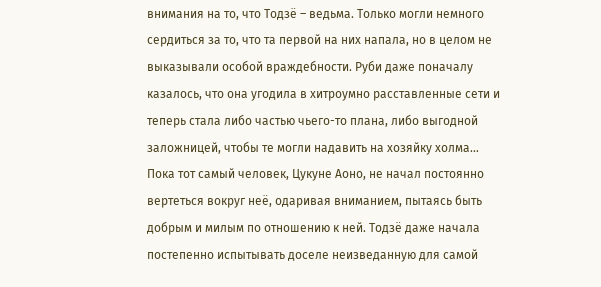внимания на то, что Тодзё – ведьма. Только могли немного сердиться за то, что та первой на них напала, но в целом не выказывали особой враждебности. Руби даже поначалу казалось, что она угодила в хитроумно расставленные сети и теперь стала либо частью чьего-то плана, либо выгодной заложницей, чтобы те могли надавить на хозяйку холма…
Пока тот самый человек, Цукуне Аоно, не начал постоянно вертеться вокруг неё, одаривая вниманием, пытаясь быть добрым и милым по отношению к ней. Тодзё даже начала постепенно испытывать доселе неизведанную для самой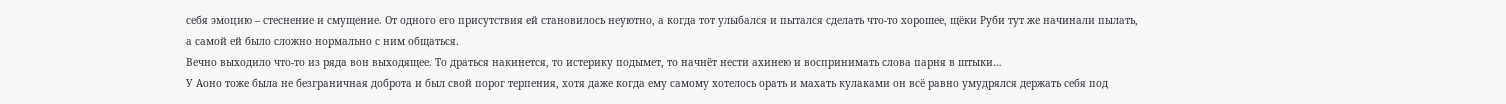себя эмоцию – стеснение и смущение. От одного его присутствия ей становилось неуютно, а когда тот улыбался и пытался сделать что-то хорошее, щёки Руби тут же начинали пылать, а самой ей было сложно нормально с ним общаться.
Вечно выходило что-то из ряда вон выходящее. То драться накинется, то истерику подымет, то начнёт нести ахинею и воспринимать слова парня в штыки…
У Аоно тоже была не безграничная доброта и был свой порог терпения, хотя даже когда ему самому хотелось орать и махать кулаками он всё равно умудрялся держать себя под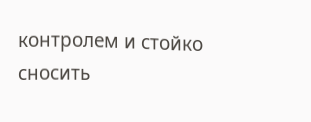контролем и стойко сносить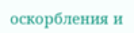оскорбления и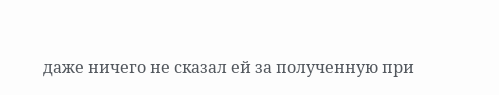даже ничего не сказал ей за полученную при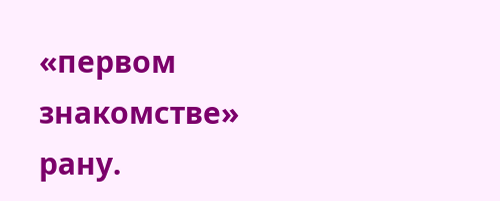«первом знакомстве» рану.